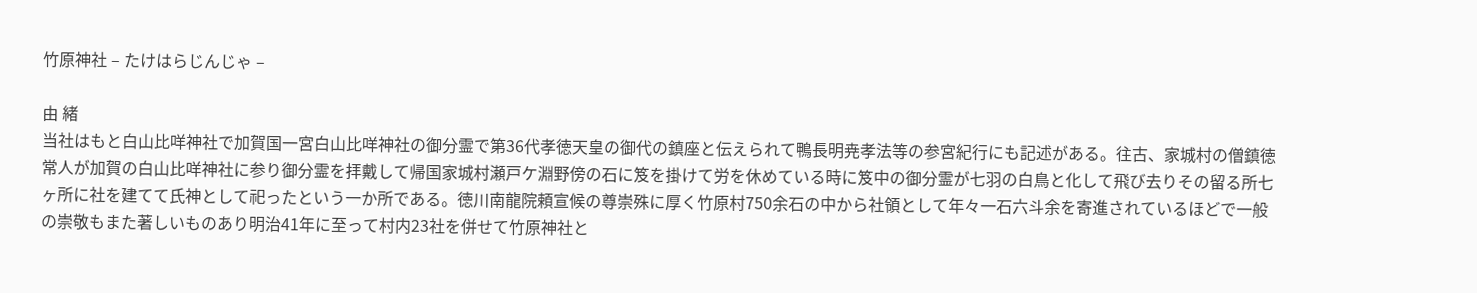竹原神社 – たけはらじんじゃ –

由 緒
当社はもと白山比咩神社で加賀国一宮白山比咩神社の御分霊で第36代孝徳天皇の御代の鎮座と伝えられて鴨長明尭孝法等の参宮紀行にも記述がある。往古、家城村の僧鎮徳常人が加賀の白山比咩神社に参り御分霊を拝戴して帰国家城村瀬戸ケ淵野傍の石に笈を掛けて労を休めている時に笈中の御分霊が七羽の白鳥と化して飛び去りその留る所七ヶ所に社を建てて氏神として祀ったという一か所である。徳川南龍院頼宣候の尊崇殊に厚く竹原村750余石の中から社領として年々一石六斗余を寄進されているほどで一般の崇敬もまた著しいものあり明治41年に至って村内23社を併せて竹原神社と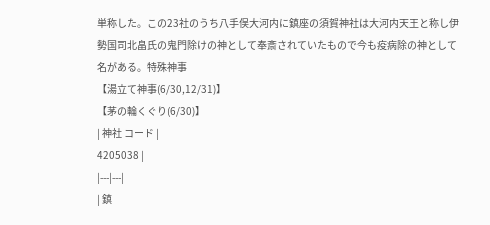単称した。この23社のうち八手俣大河内に鎮座の須賀神社は大河内天王と称し伊勢国司北畠氏の鬼門除けの神として奉斎されていたもので今も疫病除の神として名がある。特殊神事
【湯立て神事(6/30,12/31)】
【茅の輪くぐり(6/30)】
| 神社 コード |
4205038 |
|---|---|
| 鎮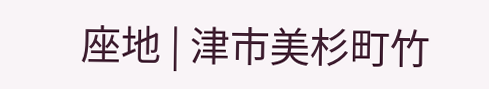座地 | 津市美杉町竹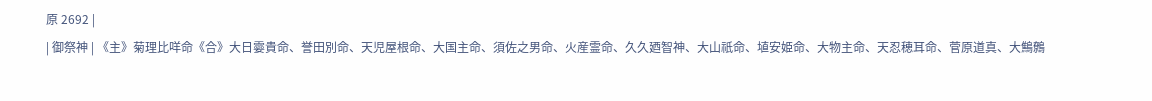原 2692 |
| 御祭神 | 《主》菊理比咩命《合》大日孁貴命、誉田別命、天児屋根命、大国主命、須佐之男命、火産霊命、久久廼智神、大山祇命、埴安姫命、大物主命、天忍穂耳命、菅原道真、大鷦鷯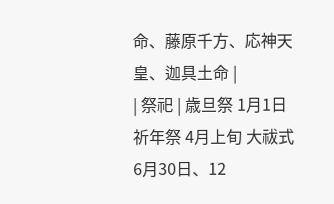命、藤原千方、応神天皇、迦具土命 |
| 祭祀 | 歳旦祭 1月1日 祈年祭 4月上旬 大祓式 6月30日、12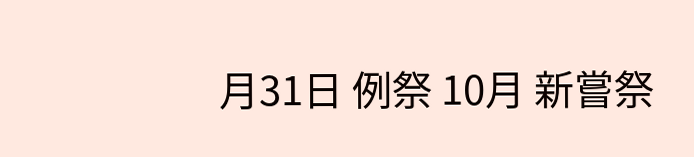月31日 例祭 10月 新嘗祭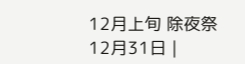12月上旬 除夜祭 12月31日 |